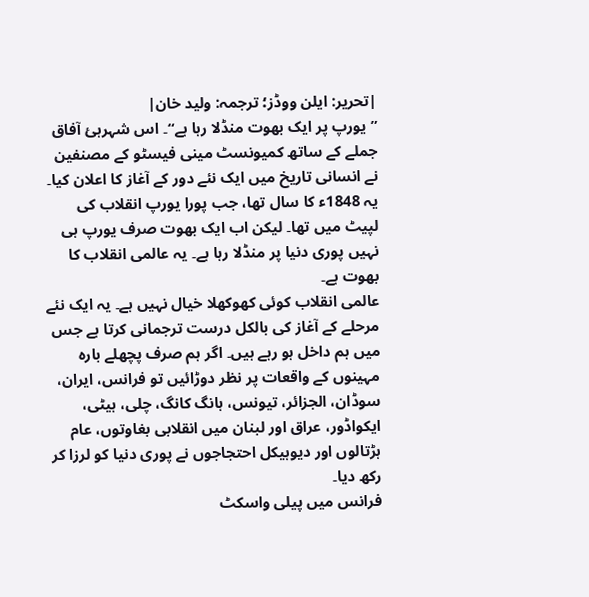|تحریر: ایلن ووڈز؛ ترجمہ: ولید خان|
”یورپ پر ایک بھوت منڈلا رہا ہے“۔ اس شہرہئ آفاق جملے کے ساتھ کمیونسٹ مینی فیسٹو کے مصنفین نے انسانی تاریخ میں ایک نئے دور کے آغاز کا اعلان کیا۔ یہ 1848ء کا سال تھا، جب پورا یورپ انقلاب کی لپیٹ میں تھا۔ لیکن اب ایک بھوت صرف یورپ ہی نہیں پوری دنیا پر منڈلا رہا ہے۔ یہ عالمی انقلاب کا بھوت ہے۔
عالمی انقلاب کوئی کھوکھلا خیال نہیں ہے۔ یہ ایک نئے مرحلے کے آغاز کی بالکل درست ترجمانی کرتا ہے جس میں ہم داخل ہو رہے ہیں۔ اگر ہم صرف پچھلے بارہ مہینوں کے واقعات پر نظر دوڑائیں تو فرانس، ایران، سوڈان، الجزائر، تیونس، ہانگ کانگ، چلی، ہیٹی، ایکواڈور، عراق اور لبنان میں انقلابی بغاوتوں، عام ہڑتالوں اور دیوہیکل احتجاجوں نے پوری دنیا کو لرزا کر رکھ دیا۔
فرانس میں پیلی واسکٹ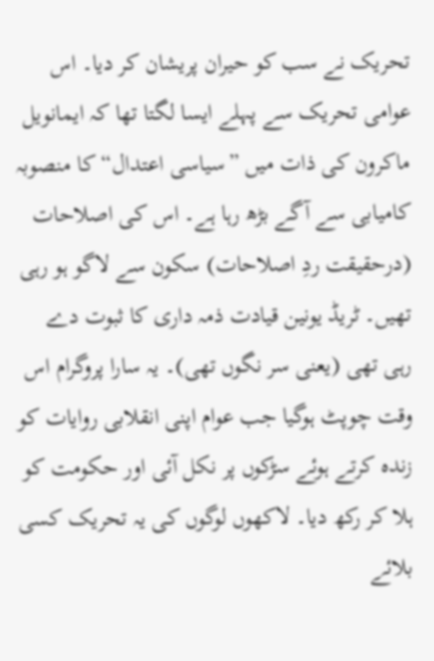تحریک نے سب کو حیران پریشان کر دیا۔ اس عوامی تحریک سے پہلے ایسا لگتا تھا کہ ایمانویل ماکرون کی ذات میں ”سیاسی اعتدال“ کا منصوبہ کامیابی سے آگے بڑھ رہا ہے۔ اس کی اصلاحات (درحقیقت ردِ اصلاحات) سکون سے لاگو ہو رہی تھیں۔ ٹریڈ یونین قیادت ذمہ داری کا ثبوت دے رہی تھی (یعنی سر نگوں تھی)۔ یہ سارا پروگرام اس وقت چوپٹ ہوگیا جب عوام اپنی انقلابی روایات کو زندہ کرتے ہوئے سڑکوں پر نکل آئی اور حکومت کو ہلا کر رکھ دیا۔ لاکھوں لوگوں کی یہ تحریک کسی بلائے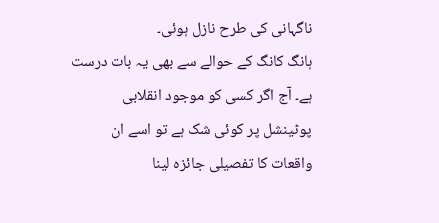ناگہانی کی طرح نازل ہوئی۔
ہانگ کانگ کے حوالے سے بھی یہ بات درست ہے۔ آج اگر کسی کو موجود انقلابی پوٹینشل پر کوئی شک ہے تو اسے ان واقعات کا تفصیلی جائزہ لینا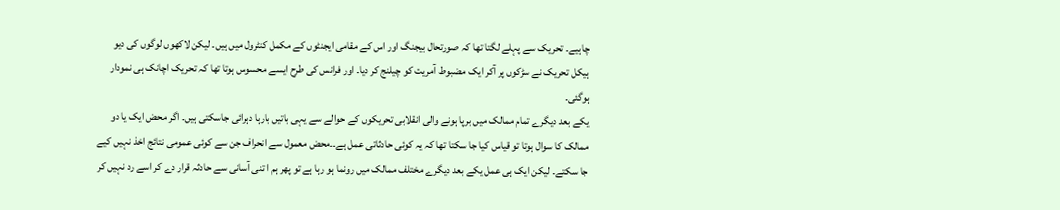چاہیے۔ تحریک سے پہلے لگتا تھا کہ صورتحال بیجنگ اور اس کے مقامی ایجنٹوں کے مکمل کنٹرول میں ہیں۔ لیکن لاکھوں لوگوں کی دیو ہیکل تحریک نے سڑکوں پر آکر ایک مضبوط آمریت کو چیلنج کر دیا۔ اور فرانس کی طرح ایسے محسوس ہوتا تھا کہ تحریک اچانک ہی نمودار ہوگئی۔
یکے بعد دیگرے تمام ممالک میں برپا ہونے والی انقلابی تحریکوں کے حوالے سے یہی باتیں بارہا دہرائی جاسکتی ہیں۔ اگر محض ایک یا دو ممالک کا سوال ہوتا تو قیاس کیا جا سکتا تھا کہ یہ کوئی حادثاتی عمل ہے۔۔محض معمول سے انحراف جن سے کوئی عمومی نتائج اخذ نہیں کیے جا سکتے۔ لیکن ایک ہی عمل یکے بعد دیگرے مختلف ممالک میں رونما ہو رہا ہے تو پھر ہم ا تنی آسانی سے حادثہ قرار دے کر اسے رد نہیں کر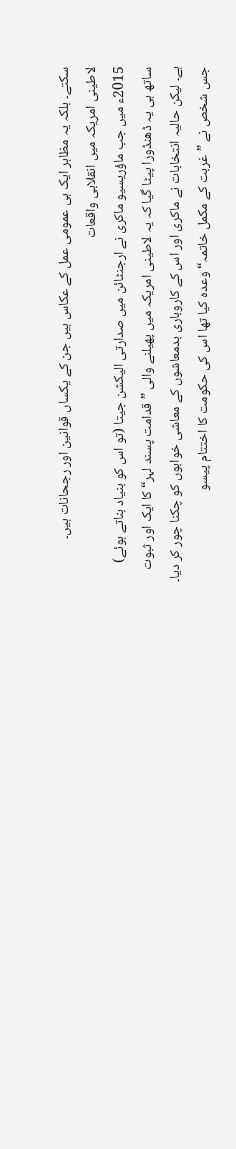سکتے۔ بلکہ یہ مظاہر ایک ہی عمومی عمل کے عکاس ہیں جن کے یکساں قوانین اور رجحانات ہیں۔
لاطینی امریکہ میں انقلابی واقعات
2015ء میں جب ماؤریسیو ماکری نے ارجنٹائن میں صدارتی الیکشن جیتا (تو اس کو بنیاد بناتے ہوئے) ساتھ ہی یہ ڈھنڈورا پیٹا گیا کہ یہ لاطینی امریکہ میں پھیلنے والی ”قدامت پسند لہر“ کا ایک اور ثبوت ہے۔ لیکن حالیہ انتخابات نے ماکری اور اس کے کاروباری بدمعاشوں کے معاشی خوابوں کو چکنا چور کر دیا۔
جس شخص نے ”غربت کے مکمل خاتمہ“ وعدہ کیا تھا اس کی حکومت کا اختتام پیسو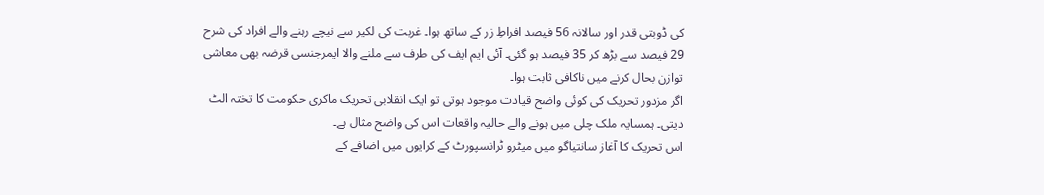کی ڈوبتی قدر اور سالانہ 56 فیصد افراطِ زر کے ساتھ ہوا۔ غربت کی لکیر سے نیچے رہنے والے افراد کی شرح 29 فیصد سے بڑھ کر 35 فیصد ہو گئی۔ آئی ایم ایف کی طرف سے ملنے والا ایمرجنسی قرضہ بھی معاشی توازن بحال کرنے میں ناکافی ثابت ہوا۔
اگر مزدور تحریک کی کوئی واضح قیادت موجود ہوتی تو ایک انقلابی تحریک ماکری حکومت کا تختہ الٹ دیتی۔ ہمسایہ ملک چلی میں ہونے والے حالیہ واقعات اس کی واضح مثال ہے۔
اس تحریک کا آغاز سانتیاگو میں میٹرو ٹرانسپورٹ کے کرایوں میں اضافے کے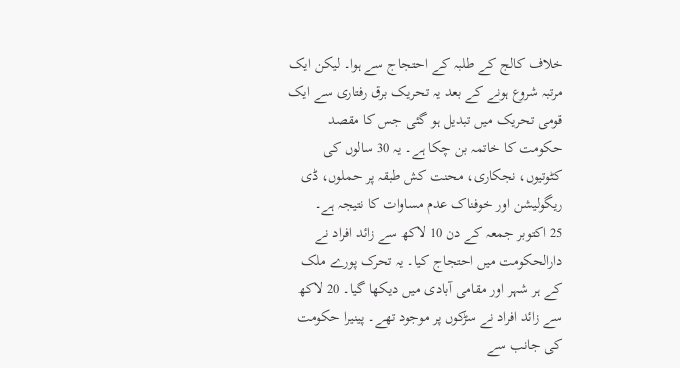خلاف کالج کے طلبہ کے احتجاج سے ہوا۔ لیکن ایک مرتبہ شروع ہونے کے بعد یہ تحریک برق رفتاری سے ایک قومی تحریک میں تبدیل ہو گئی جس کا مقصد حکومت کا خاتمہ بن چکا ہے۔ یہ 30 سالوں کی کٹوتیوں، نجکاری، محنت کش طبقہ پر حملوں، ڈی ریگولیشن اور خوفناک عدم مساوات کا نتیجہ ہے۔
25 اکتوبر جمعہ کے دن 10 لاکھ سے زائد افراد نے دارالحکومت میں احتجاج کیا۔ یہ تحرک پورے ملک کے ہر شہر اور مقامی آبادی میں دیکھا گیا۔ 20 لاکھ سے زائد افراد نے سڑکوں پر موجود تھے۔ پینیرا حکومت کی جانب سے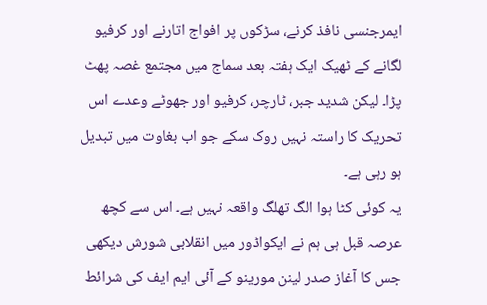ایمرجنسی نافذ کرنے، سڑکوں پر افواج اتارنے اور کرفیو لگانے کے ٹھیک ایک ہفتہ بعد سماج میں مجتمع غصہ پھٹ پڑا۔ لیکن شدید جبر، ٹارچر، کرفیو اور جھوٹے وعدے اس تحریک کا راستہ نہیں روک سکے جو اب بغاوت میں تبدیل ہو رہی ہے۔
یہ کوئی کٹا ہوا الگ تھلگ واقعہ نہیں ہے۔ اس سے کچھ عرصہ قبل ہی ہم نے ایکواڈور میں انقلابی شورش دیکھی جس کا آغاز صدر لینن مورینو کے آئی ایم ایف کی شرائط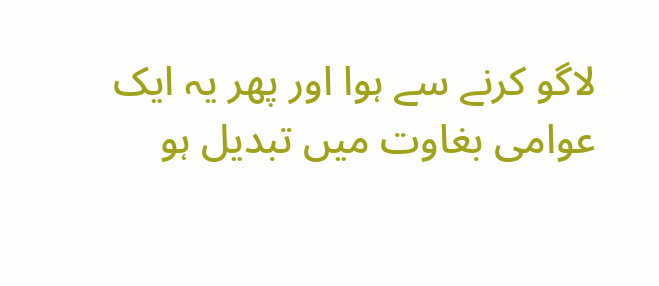لاگو کرنے سے ہوا اور پھر یہ ایک عوامی بغاوت میں تبدیل ہو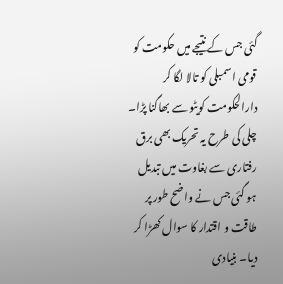گئی جس کے نتیجے میں حکومت کو قومی اسمبلی کو تالا لگا کر دارالحکومت کویٹو سے بھاگنا پڑا۔
چلی کی طرح یہ تحریک بھی برق رفتاری سے بغاوت میں تبدیل ہو گئی جس نے واضح طور پر طاقت و اقتدار کا سوال کھڑا کر دیا۔ بنیادی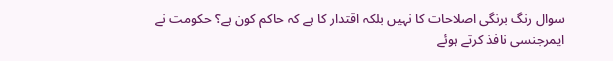سوال رنگ برنگی اصلاحات کا نہیں بلکہ اقتدار کا ہے کہ حاکم کون ہے؟ حکومت نے ایمرجنسی نافذ کرتے ہوئے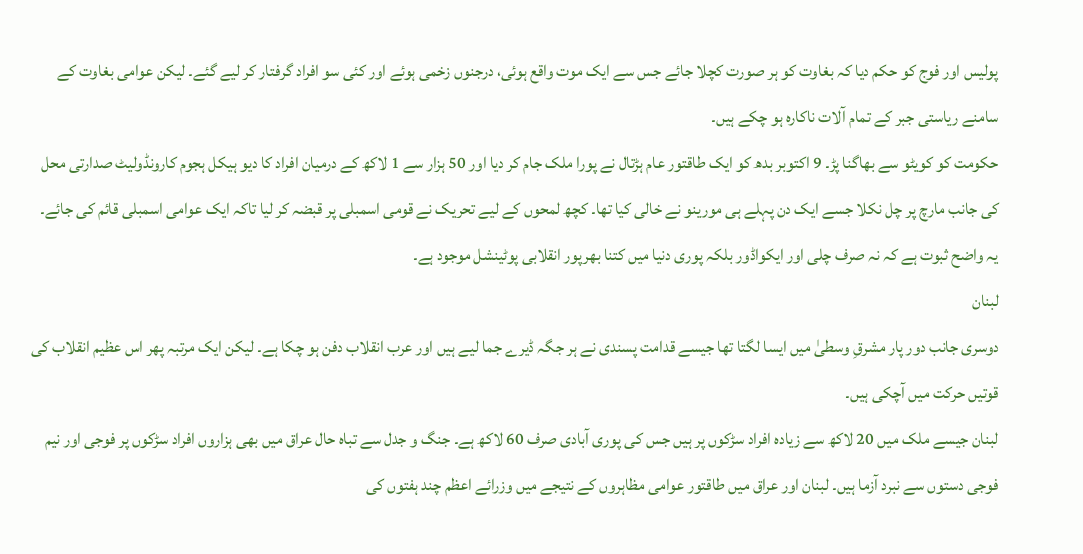پولیس اور فوج کو حکم دیا کہ بغاوت کو ہر صورت کچلا جائے جس سے ایک موت واقع ہوئی، درجنوں زخمی ہوئے اور کئی سو افراد گرفتار کر لیے گئے۔ لیکن عوامی بغاوت کے سامنے ریاستی جبر کے تمام آلات ناکارہ ہو چکے ہیں۔
حکومت کو کویٹو سے بھاگنا پڑ۔ 9 اکتوبر بدھ کو ایک طاقتور عام ہڑتال نے پورا ملک جام کر دیا اور 50 ہزار سے 1 لاکھ کے درمیان افراد کا دیو ہیکل ہجوم کارونڈولیٹ صدارتی محل کی جانب مارچ پر چل نکلا جسے ایک دن پہلے ہی مورینو نے خالی کیا تھا۔ کچھ لمحوں کے لیے تحریک نے قومی اسمبلی پر قبضہ کر لیا تاکہ ایک عوامی اسمبلی قائم کی جائے۔
یہ واضح ثبوت ہے کہ نہ صرف چلی اور ایکواڈور بلکہ پوری دنیا میں کتنا بھرپور انقلابی پوٹینشل موجود ہے۔
لبنان
دوسری جانب دور پار مشرقِ وسطیٰ میں ایسا لگتا تھا جیسے قدامت پسندی نے ہر جگہ ڈیرے جما لیے ہیں اور عرب انقلاب دفن ہو چکا ہے۔ لیکن ایک مرتبہ پھر اس عظیم انقلاب کی قوتیں حرکت میں آچکی ہیں۔
لبنان جیسے ملک میں 20 لاکھ سے زیادہ افراد سڑکوں پر ہیں جس کی پوری آبادی صرف 60 لاکھ ہے۔ جنگ و جدل سے تباہ حال عراق میں بھی ہزاروں افراد سڑکوں پر فوجی اور نیم فوجی دستوں سے نبرد آزما ہیں۔ لبنان اور عراق میں طاقتور عوامی مظاہروں کے نتیجے میں وزرائے اعظم چند ہفتوں کی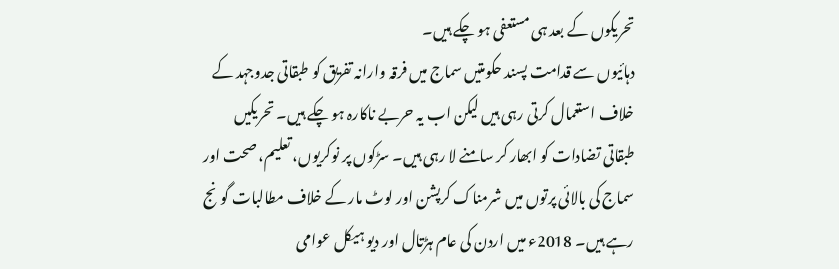تحریکوں کے بعد ہی مستعفی ہو چکے ہیں۔
دہائیوں سے قدامت پسند حکومتیں سماج میں فرقہ وارانہ تفریق کو طبقاتی جدوجہد کے خلاف استعمال کرتی رہی ہیں لیکن اب یہ حربے ناکارہ ہو چکے ہیں۔ تحریکیں طبقاتی تضادات کو ابھار کر سامنے لا رہی ہیں۔ سڑکوں پر نوکریوں، تعلیم، صحت اور سماج کی بالائی پرتوں میں شرمناک کرپشن اور لوٹ مار کے خلاف مطالبات گونج رہے ہیں۔ 2018ء میں اردن کی عام ہڑتال اور دیو ہیکل عوامی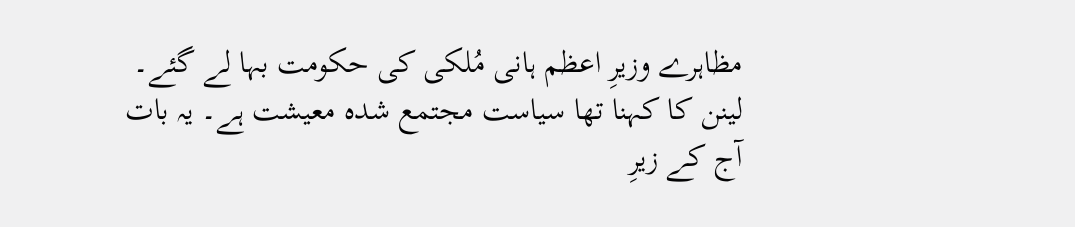مظاہرے وزیرِ اعظم ہانی مُلکی کی حکومت بہا لے گئے۔
لینن کا کہنا تھا سیاست مجتمع شدہ معیشت ہے۔ یہ بات آج کے زیرِ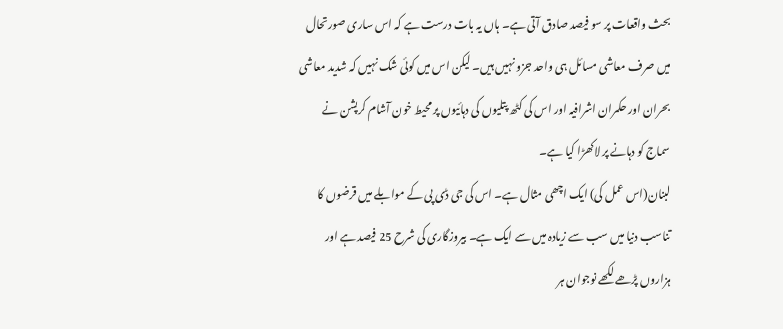بحث واقعات پر سو فیصد صادق آتی ہے۔ ہاں یہ بات درست ہے کہ اس ساری صورتحال میں صرف معاشی مسائل ہی واحد جزو نہیں ہیں۔ لیکن اس میں کوئی شک نہیں کہ شدید معاشی بحران اور حکمران اشرافیہ اور اس کی کٹھ پتلیوں کی دہائیوں پر محیط خون آشام کرپشن نے سماج کو دہانے پر لاکھڑا کیا ہے۔
لبنان(اس عمل کی) ایک اچھی مثال ہے۔ اس کی جی ڈی پی کے موابلے میں قرضوں کا تناسب دنیا میں سب سے زیادہ میں سے ایک ہے۔ بیروزگاری کی شرح 25 فیصد ہے اور ہزاروں پڑھے لکھے نوجوان ہر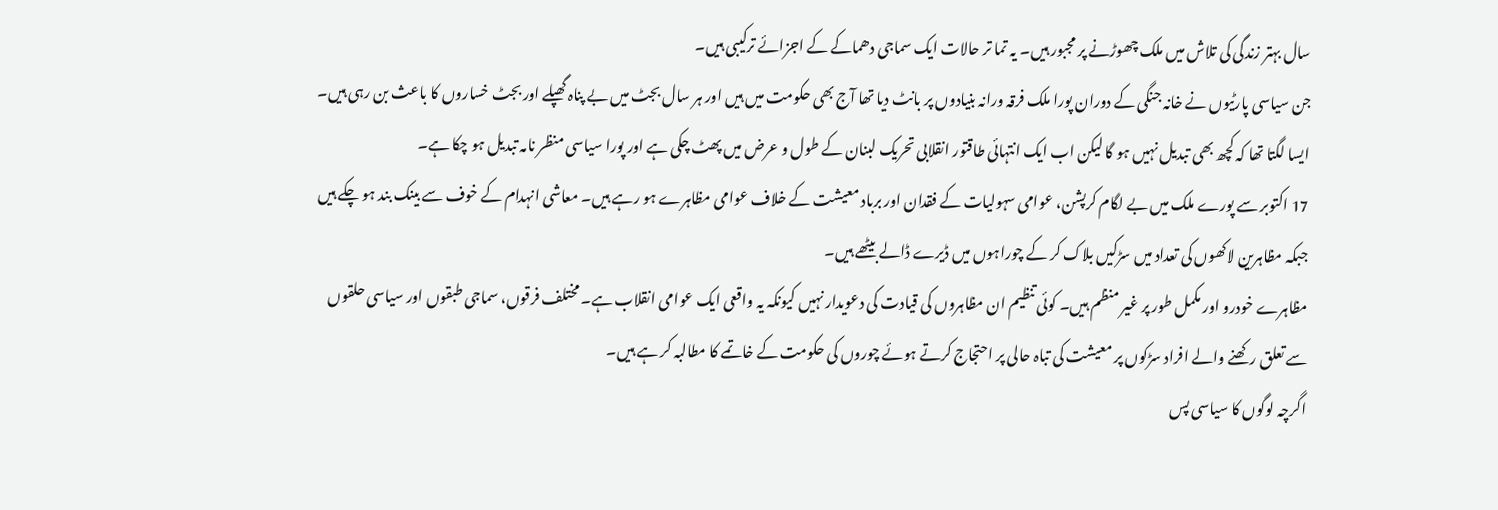سال بہتر زندگی کی تلاش میں ملک چھوڑنے پر مجبور ہیں۔ یہ تما تر حالات ایک سماجی دھماکے کے اجزائے ترکیبی ہیں۔
جن سیاسی پارٹیوں نے خانہ جنگی کے دوران پورا ملک فرقہ ورانہ بنیادوں پر بانٹ دیا تھا آج بھی حکومت میں ہیں اور ہر سال بجٹ میں بے پناہ گھپلے اور بجٹ خساروں کا باعث بن رہی ہیں۔ ایسا لگتا تھا کہ کچھ بھی تبدیل نہیں ہو گا لیکن اب ایک انتہائی طاقتور انقلابی تحریک لبنان کے طول و عرض میں پھٹ چکی ہے اور پورا سیاسی منظر نامہ تبدیل ہو چکا ہے۔
17 اکتوبر سے پورے ملک میں بے لگام کرپشن، عوامی سہولیات کے فقدان اور برباد معیشت کے خلاف عوامی مظاہرے ہو رہے ہیں۔ معاشی انہدام کے خوف سے بینک بند ہو چکے ہیں جبکہ مظاہرین لاکھوں کی تعداد میں سڑکیں بلاک کر کے چوراہوں میں ڈیرے ڈالے بیٹھے ہیں۔
مظاہرے خودرو اور مکمل طور پر غیر منظم ہیں۔ کوئی تنظیم ان مظاہروں کی قیادت کی دعویدار نہیں کیونکہ یہ واقعی ایک عوامی انقلاب ہے۔ مختلف فرقوں، سماجی طبقوں اور سیاسی حلقوں سے تعلق رکھنے والے افراد سڑکوں پر معیشت کی تباہ حالی پر احتجاج کرتے ہوئے چوروں کی حکومت کے خاتمے کا مطالبہ کر ہے ہیں۔
اگرچہ لوگوں کا سیاسی پس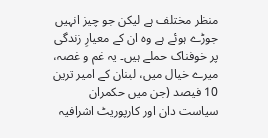منظر مختلف ہے لیکن جو چیز انہیں جوڑے ہوئے ہے وہ ان کے معیارِ زندگی پر خوفناک حملے ہیں۔ یہ غم و غصہ، میرے خیال میں، لبنان کے امیر ترین 10 فیصد (جن میں حکمران سیاست دان اور کارپوریٹ اشرافیہ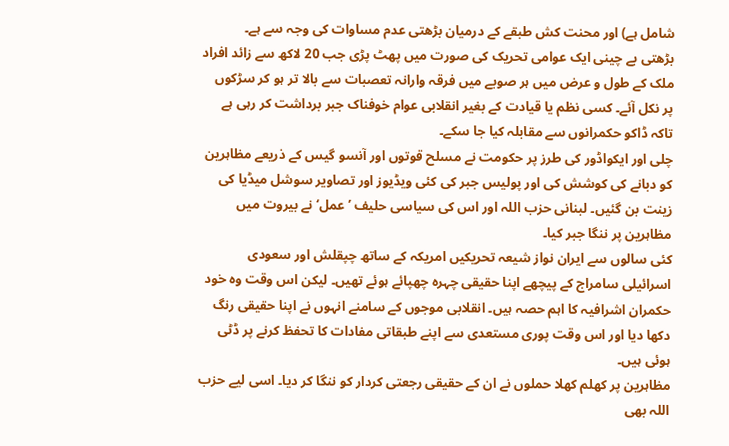شامل ہے) اور محنت کش طبقے کے درمیان بڑھتی عدم مساوات کی وجہ سے ہے۔
بڑھتی بے چینی ایک عوامی تحریک کی صورت میں پھٹ پڑی جب 20 لاکھ سے زائد افراد ملک کے طول و عرض میں ہر صوبے میں فرقہ وارانہ تعصبات سے بالا تر ہو کر سڑکوں پر نکل آئے۔ کسی نظم یا قیادت کے بغیر انقلابی عوام خوفناک جبر برداشت کر رہی ہے تاکہ ڈاکو حکمرانوں سے مقابلہ کیا جا سکے۔
چلی اور ایکواڈور کی طرز پر حکومت نے مسلح قوتوں اور آنسو گیس کے ذریعے مظاہرین کو دبانے کی کوشش کی اور پولیس جبر کی کئی ویڈیوز اور تصاویر سوشل میڈیا کی زینت بن گئیں۔ لبنانی حزب اللہ اور اس کی سیاسی حلیف ’عمل‘ نے بیروت میں مظاہرین پر ننگا جبر کیا۔
کئی سالوں سے ایران نواز شیعہ تحریکیں امریکہ کے ساتھ چپقلش اور سعودی اسرائیلی سامراج کے پیچھے اپنا حقیقی چہرہ چھپائے ہوئے تھیں۔ لیکن اس وقت وہ خود حکمران اشرافیہ کا اہم حصہ ہیں۔ انقلابی موجوں کے سامنے انہوں نے اپنا حقیقی رنگ دکھا دیا اور اس وقت پوری مستعدی سے اپنے طبقاتی مفادات کا تحفظ کرنے پر ڈٹی ہوئی ہیں۔
مظاہرین پر کھلم کھلا حملوں نے ان کے حقیقی رجعتی کردار کو ننگا کر دیا۔ اسی لیے حزب اللہ بھی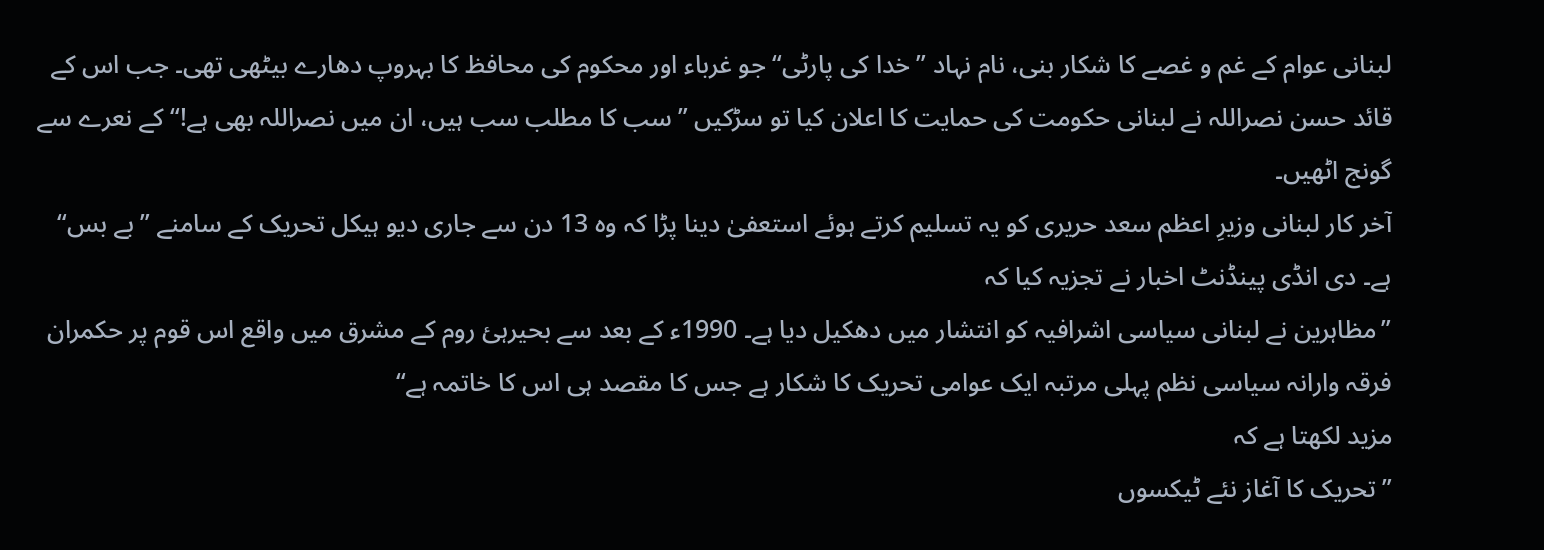لبنانی عوام کے غم و غصے کا شکار بنی، نام نہاد ”خدا کی پارٹی“ جو غرباء اور محکوم کی محافظ کا بہروپ دھارے بیٹھی تھی۔ جب اس کے قائد حسن نصراللہ نے لبنانی حکومت کی حمایت کا اعلان کیا تو سڑکیں ”سب کا مطلب سب ہیں، ان میں نصراللہ بھی ہے!“کے نعرے سے گونج اٹھیں۔
آخر کار لبنانی وزیرِ اعظم سعد حریری کو یہ تسلیم کرتے ہوئے استعفیٰ دینا پڑا کہ وہ 13 دن سے جاری دیو ہیکل تحریک کے سامنے ”بے بس“ ہے۔ دی انڈی پینڈنٹ اخبار نے تجزیہ کیا کہ
”مظاہرین نے لبنانی سیاسی اشرافیہ کو انتشار میں دھکیل دیا ہے۔ 1990ء کے بعد سے بحیرہئ روم کے مشرق میں واقع اس قوم پر حکمران فرقہ وارانہ سیاسی نظم پہلی مرتبہ ایک عوامی تحریک کا شکار ہے جس کا مقصد ہی اس کا خاتمہ ہے“
مزید لکھتا ہے کہ
”تحریک کا آغاز نئے ٹیکسوں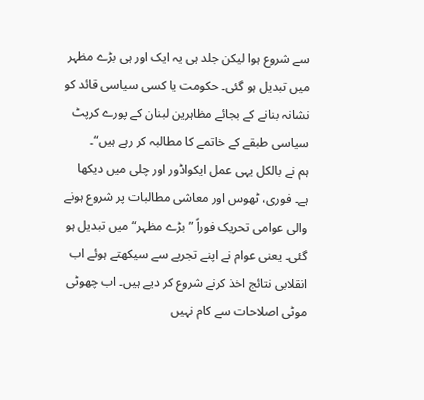سے شروع ہوا لیکن جلد ہی یہ ایک اور ہی بڑے مظہر میں تبدیل ہو گئی۔ حکومت یا کسی سیاسی قائد کو نشانہ بنانے کے بجائے مظاہرین لبنان کے پورے کرپٹ سیاسی طبقے کے خاتمے کا مطالبہ کر رہے ہیں“۔
ہم نے بالکل یہی عمل ایکواڈور اور چلی میں دیکھا ہے۔ فوری، ٹھوس اور معاشی مطالبات پر شروع ہونے والی عوامی تحریک فوراً ”بڑے مظہر“ میں تبدیل ہو گئی۔ یعنی عوام نے اپنے تجربے سے سیکھتے ہوئے اب انقلابی نتائج اخذ کرنے شروع کر دیے ہیں۔ اب چھوٹی موٹی اصلاحات سے کام نہیں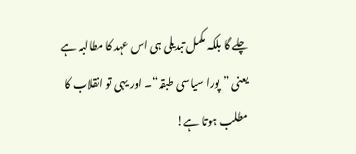چلے گا بلکہ مکمل تبدیلی ہی اس عہد کا مطالبہ ہے یعنی ”پورا سیاسی طبقہ“۔ اور یہی تو انقلاب کا مطلب ہوتا ہے!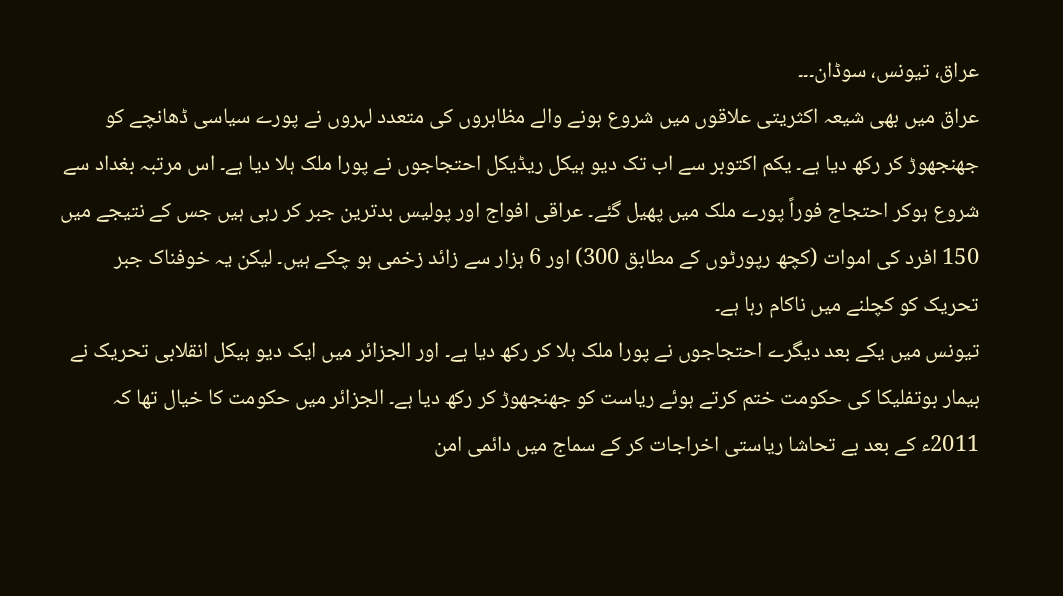عراق، تیونس، سوڈان۔۔۔
عراق میں بھی شیعہ اکثریتی علاقوں میں شروع ہونے والے مظاہروں کی متعدد لہروں نے پورے سیاسی ڈھانچے کو جھنجھوڑ کر رکھ دیا ہے۔ یکم اکتوبر سے اب تک دیو ہیکل ریڈیکل احتجاجوں نے پورا ملک ہلا دیا ہے۔ اس مرتبہ بغداد سے شروع ہوکر احتجاج فوراً پورے ملک میں پھیل گئے۔ عراقی افواج اور پولیس بدترین جبر کر رہی ہیں جس کے نتیجے میں 150 افرد کی اموات (کچھ رپورٹوں کے مطابق 300) اور 6 ہزار سے زائد زخمی ہو چکے ہیں۔ لیکن یہ خوفناک جبر تحریک کو کچلنے میں ناکام رہا ہے۔
تیونس میں یکے بعد دیگرے احتجاجوں نے پورا ملک ہلا کر رکھ دیا ہے۔ اور الجزائر میں ایک دیو ہیکل انقلابی تحریک نے بیمار بوتفلیکا کی حکومت ختم کرتے ہوئے ریاست کو جھنجھوڑ کر رکھ دیا ہے۔ الجزائر میں حکومت کا خیال تھا کہ 2011ء کے بعد بے تحاشا ریاستی اخراجات کر کے سماج میں دائمی امن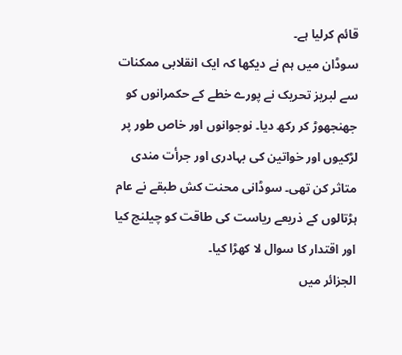قائم کرلیا ہے۔
سوڈان میں ہم نے دیکھا کہ ایک انقلابی ممکنات سے لبریز تحریک نے پورے خطے کے حکمرانوں کو جھنجھوڑ کر رکھ دیا۔ نوجوانوں اور خاص طور پر لڑکیوں اور خواتین کی بہادری اور جرأت مندی متاثر کن تھی۔ سوڈانی محنت کش طبقے نے عام ہڑتالوں کے ذریعے ریاست کی طاقت کو چیلنج کیا اور اقتدار کا سوال لا کھڑا کیا۔
الجزائر میں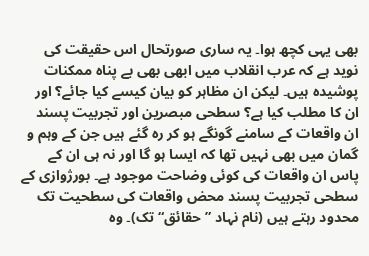بھی یہی کچھ ہوا۔ یہ ساری صورتحال اس حقیقت کی نوید ہے کہ عرب انقلاب میں ابھی بھی بے پناہ ممکنات پوشیدہ ہیں۔ لیکن ان مظاہر کو بیان کیسے کیا جائے؟ اور ان کا مطلب کیا ہے؟ سطحی مبصرین اور تجربیت پسند ان واقعات کے سامنے گونگے ہو کر رہ گئے ہیں جن کے وہم و گمان میں بھی نہیں تھا کہ ایسا ہو گا اور نہ ہی ان کے پاس ان واقعات کی کوئی وضاحت موجود ہے۔ بورژوازی کے سطحی تجربیت پسند محض واقعات کی سطحیت تک محدود رہتے ہیں (نام نہاد ”حقائق“تک)۔ وہ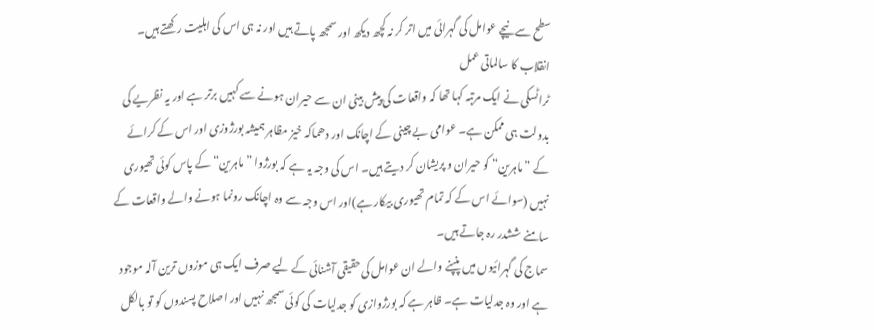سطح سے نیچے عوامل کی گہرائی میں اتر کر نہ کچھ دیکھ اور سمجھ پاتے ہیں اور نہ ہی اس کی اہلیت رکھتے ہیں۔
انقلاب کا سالماتی عمل
ٹراٹسکی نے ایک مرتبہ کہا تھا کہ واقعات کی پیش بینی ان سے حیران ہونے سے کہیں برتر ہے اور یہ نظریے کی بدولت ہی ممکن ہے۔ عوامی بے چینی کے اچانک اور دھماکہ خیز مظاہر ہمیشہ بورژوزی اور اس کے کرائے کے ”ماہرین“ کو حیران و پریشان کر دیتے ہیں۔ اس کی وجہ یہ ہے کہ بورژوا ”ماہرین“ کے پاس کوئی تھیوری نہیں (سوائے اس کے کہ تمام تھیوری بیکار ہے)اور اس وجہ سے وہ اچانک رونما ہونے والے واقعات کے سامنے ششدر رہ جاتے ہیں۔
سماج کی گہرائیوں میں پنپنے والے ان عوامل کی حقیقی آشنائی کے لیے صرف ایک ہی موزوں ترین آلہ موجود ہے اور وہ جدلیات ہے۔ ظاہر ہے کہ بورژوازی کو جدلیات کی کوئی سمجھ نہیں اور اصلاح پسندوں کو تو بالکل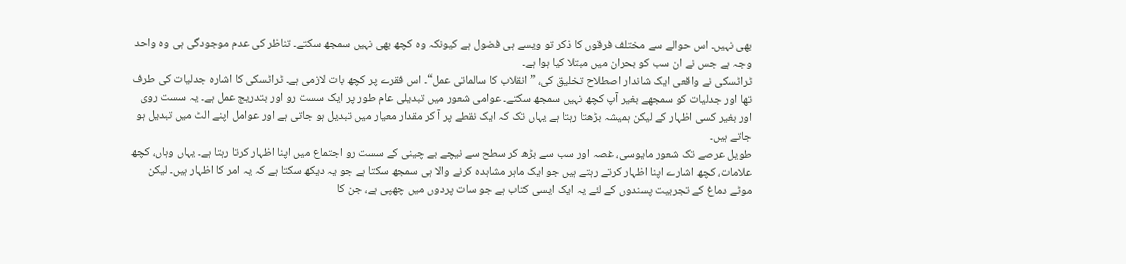بھی نہیں۔ اس حوالے سے مختلف فرقوں کا ذکر تو ویسے ہی فضول ہے کیونکہ وہ کچھ بھی نہیں سمجھ سکتے۔ تناظر کی عدم موجودگی ہی وہ واحد وجہ ہے جس نے ان سب کو بحران میں مبتلا کیا ہوا ہے۔
ٹراٹسکی نے واقعی ایک شاندار اصطلاح تخلیق کی، ”انقلاب کا سالماتی عمل“۔ اس فقرے پر کچھ بات لازمی ہے۔ ٹراٹسکی کا اشارہ جدلیات کی طرف تھا اور جدلیات کو سمجھے بغیر آپ کچھ نہیں سمجھ سکتے۔ عوامی شعور میں تبدیلی عام طور پر ایک سست رو اور بتدریج عمل ہے۔ یہ سست روی اور بغیر کسی اظہار کے لیکن ہمیشہ بڑھتا رہتا ہے یہاں تک کہ ایک نقطے پر آ کر مقدار معیار میں تبدیل ہو جاتی ہے اور عوامل اپنے الٹ میں تبدیل ہو جاتے ہیں۔
طویل عرصے تک شعور مایوسی، غصہ اور سب سے بڑھ کر سطح سے نیچے بے چینی کے سست رو اجتماع میں اپنا اظہار کرتا رہتا ہے۔ یہاں وہاں، کچھ علامات، کچھ اشارے اپنا اظہار کرتے رہتے ہیں جو ایک ماہر مشاہدہ کرنے والا ہی سمجھ سکتا ہے جو یہ دیکھ سکتا ہے کہ یہ امر کا اظہار ہیں۔ لیکن موٹے دماغ کے تجربیت پسندوں کے لئے یہ ایک ایسی کتاب ہے جو سات پردوں میں چھپی ہے، جن کا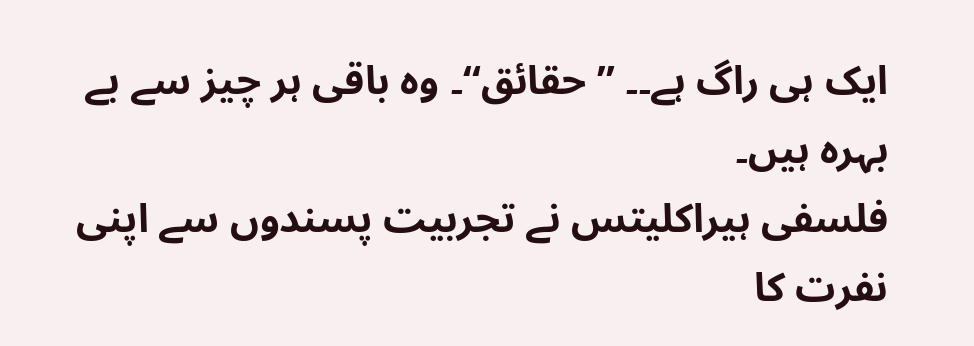ایک ہی راگ ہے۔۔ ”حقائق“۔ وہ باقی ہر چیز سے بے بہرہ ہیں۔
فلسفی ہیراکلیتس نے تجربیت پسندوں سے اپنی نفرت کا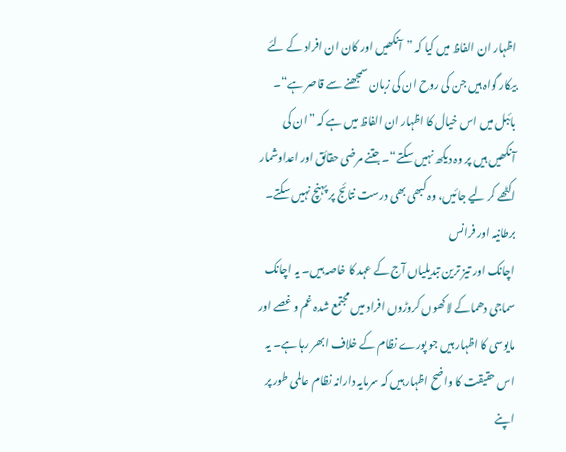اظہار ان الفاظ میں کیا کہ ”آنکھیں اور کان ان افراد کے لئے بیکار گواہ ہیں جن کی روح ان کی زبان سمجھنے سے قاصر ہے“۔ بائبل میں اس خیال کا اظہار ان الفاظ میں ہے کہ ”ان کی آنکھیں ہیں پر وہ دیکھ نہیں سکتے“۔ جتنے مرضی حقائق اور اعداوشمار اکٹھے کر لیے جائیں، وہ کبھی بھی درست نتائج پر پہنچ نہیں سکتے۔
برطانیہ اور فرانس
اچانک اور تیز ترین تبدیلیاں آج کے عہد کا خاصہ ہیں۔ یہ اچانک سماجی دھماکے لاکھوں کروڑوں افراد میں مجتمع شدہ غم و غصے اور مایوسی کا اظہار ہیں جو پورے نظام کے خلاف ابھر رہا ہے۔ یہ اس حقیقت کا واضح اظہار ہیں کہ سرمایہ دارانہ نظام عالمی طور پر اپنے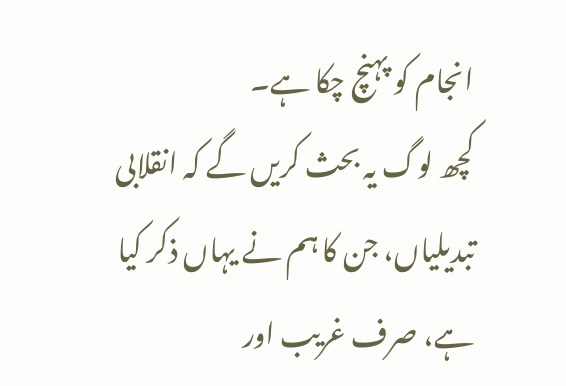انجام کو پہنچ چکا ہے۔
کچھ لوگ یہ بحث کریں گے کہ انقلابی تبدیلیاں، جن کا ہم نے یہاں ذکر کیا ہے، صرف غریب اور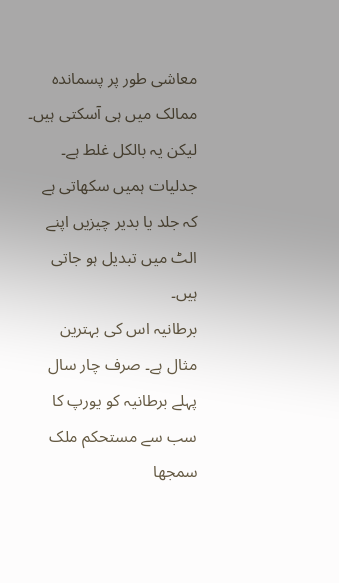معاشی طور پر پسماندہ ممالک میں ہی آسکتی ہیں۔ لیکن یہ بالکل غلط ہے۔ جدلیات ہمیں سکھاتی ہے کہ جلد یا بدیر چیزیں اپنے الٹ میں تبدیل ہو جاتی ہیں۔
برطانیہ اس کی بہترین مثال ہے۔ صرف چار سال پہلے برطانیہ کو یورپ کا سب سے مستحکم ملک سمجھا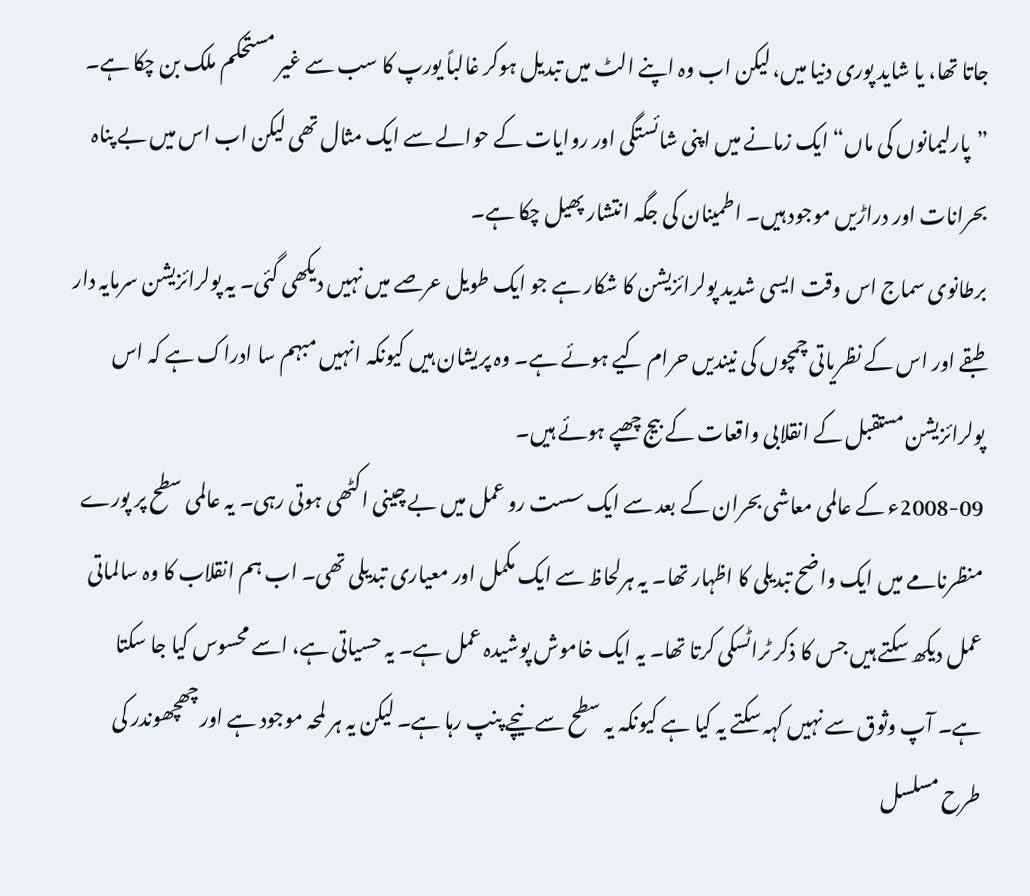جاتا تھا، یا شاید پوری دنیا میں، لیکن اب وہ اپنے الٹ میں تبدیل ہوکر غالباً یورپ کا سب سے غیر مستحکم ملک بن چکا ہے۔ ”پارلیمانوں کی ماں“ ایک زمانے میں اپنی شائستگی اور روایات کے حوالے سے ایک مثال تھی لیکن اب اس میں بے پناہ بحرانات اور دراڑیں موجود ہیں۔ اطمینان کی جگہ انتشار پھیل چکا ہے۔
برطانوی سماج اس وقت ایسی شدید پولرائزیشن کا شکار ہے جو ایک طویل عرصے میں نہیں دیکھی گئی۔ یہ پولرائزیشن سرمایہ دار طبقے اور اس کے نظریاتی چمچوں کی نیندیں حرام کیے ہوئے ہے۔ وہ پریشان ہیں کیونکہ انہیں مبہم سا ادراک ہے کہ اس پولرائزیشن مستقبل کے انقلابی واقعات کے بیج چھپے ہوئے ہیں۔
2008-09ء کے عالمی معاشی بحران کے بعد سے ایک سست رو عمل میں بے چینی اکٹھی ہوتی رہی۔ یہ عالمی سطح پر پورے منظرنامے میں ایک واضح تبدیلی کا اظہار تھا۔ یہ ہرلحاظ سے ایک مکمل اور معیاری تبدیلی تھی۔ اب ہم انقلاب کا وہ سالماتی عمل دیکھ سکتے ہیں جس کا ذکر ٹراٹسکی کرتا تھا۔ یہ ایک خاموش پوشیدہ عمل ہے۔ یہ حسیاتی ہے، اسے محسوس کیا جا سکتا ہے۔ آپ وثوق سے نہیں کہہ سکتے یہ کیا ہے کیونکہ یہ سطح سے نیچے پنپ رہا ہے۔ لیکن یہ ہر لمحہ موجود ہے اور چھچھوندر کی طرح مسلسل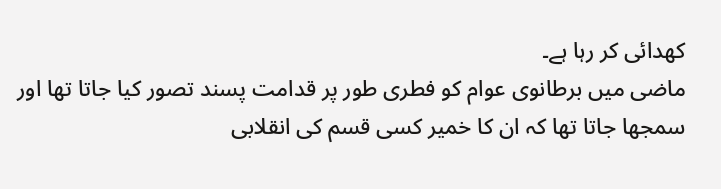کھدائی کر رہا ہے۔
ماضی میں برطانوی عوام کو فطری طور پر قدامت پسند تصور کیا جاتا تھا اور سمجھا جاتا تھا کہ ان کا خمیر کسی قسم کی انقلابی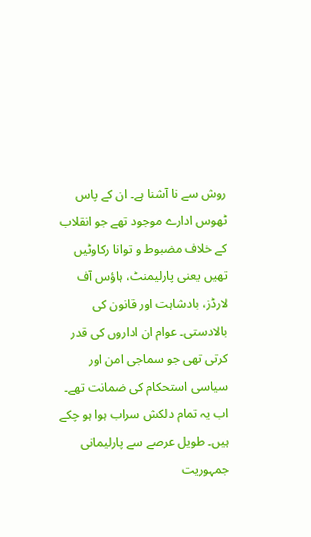روش سے نا آشنا ہے۔ ان کے پاس ٹھوس ادارے موجود تھے جو انقلاب کے خلاف مضبوط و توانا رکاوٹیں تھیں یعنی پارلیمنٹ، ہاؤس آف لارڈز، بادشاہت اور قانون کی بالادستی۔ عوام ان اداروں کی قدر کرتی تھی جو سماجی امن اور سیاسی استحکام کی ضمانت تھے۔
اب یہ تمام دلکش سراب ہوا ہو چکے ہیں۔ طویل عرصے سے پارلیمانی جمہوریت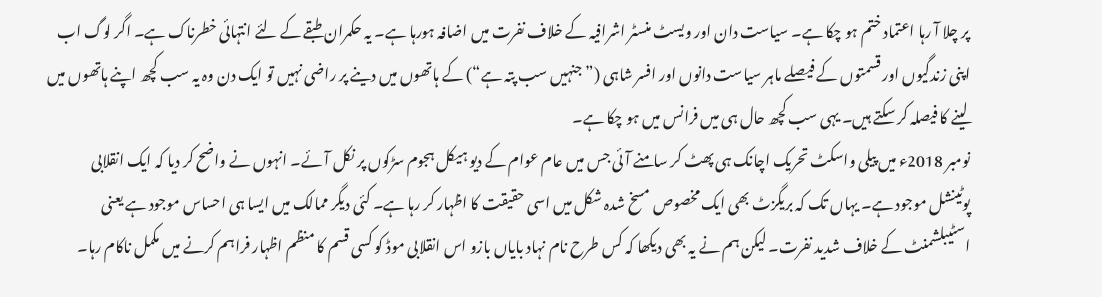پر چلا آ رہا اعتماد ختم ہو چکا ہے۔ سیاست دان اور ویسٹ منسٹر اشرافیہ کے خلاف نفرت میں اضافہ ہورہا ہے۔ یہ حکمران طبقے کے لئے انتہائی خطرناک ہے۔ اگر لوگ اب اپنی زندگیوں اور قسمتوں کے فیصلے ماہر سیاست دانوں اور افسر شاہی (”جنہیں سب پتہ ہے“) کے ہاتھوں میں دینے پر راضی نہیں تو ایک دن وہ یہ سب کچھ اپنے ہاتھوں میں لینے کا فیصلہ کر سکتے ہیں۔ یہی سب کچھ حال ہی میں فرانس میں ہو چکا ہے۔
نومبر 2018ء میں پیلی واسکٹ تحریک اچانک ہی پھٹ کر سامنے آئی جس میں عام عوام کے دیو ہیکل ہجوم سڑکوں پر نکل آئے۔ انہوں نے واضح کر دیا کہ ایک انقلابی پوٹینشل موجود ہے۔ یہاں تک کہ بریگزٹ بھی ایک مخصوص مسخ شدہ شکل میں اسی حقیقت کا اظہار کر رہا ہے۔ کئی دیگر ممالک میں ایسا ہی احساس موجود ہے یعنی اسٹیبلشمنٹ کے خلاف شدید نفرت۔ لیکن ہم نے یہ بھی دیکھا کہ کس طرح نام نہاد بایاں بازو اس انقلابی موڈ کو کسی قسم کا منظم اظہار فراہم کرنے میں مکمل ناکام رہا۔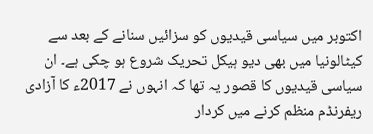اکتوبر میں سیاسی قیدیوں کو سزائیں سنانے کے بعد سے کیٹالونیا میں بھی دیو ہیکل تحریک شروع ہو چکی ہے۔ ان سیاسی قیدیوں کا قصور یہ تھا کہ انہوں نے 2017ء کا آزادی ریفرنڈم منظم کرنے میں کردار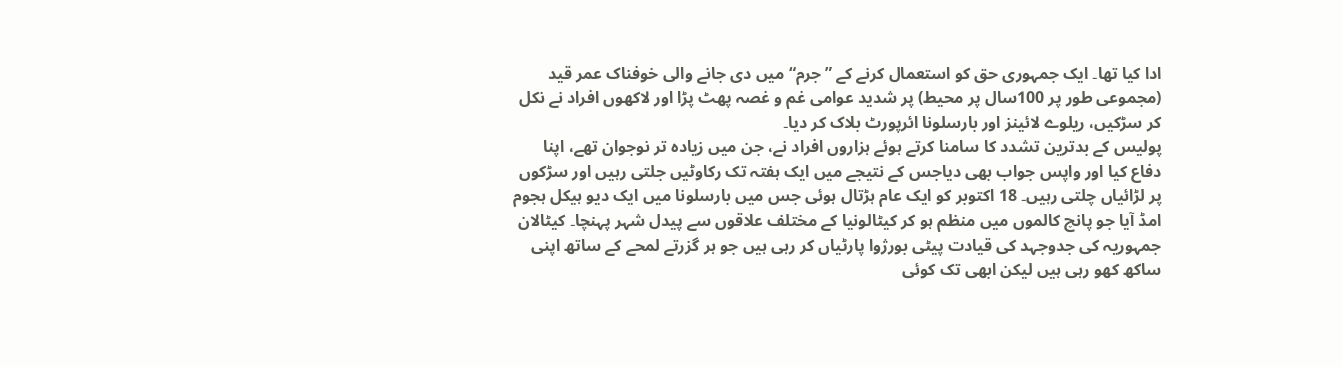ادا کیا تھا۔ ایک جمہوری حق کو استعمال کرنے کے ”جرم“ میں دی جانے والی خوفناک عمر قید (مجموعی طور پر 100سال پر محیط) پر شدید عوامی غم و غصہ پھٹ پڑا اور لاکھوں افراد نے نکل کر سڑکیں، ریلوے لائینز اور بارسلونا ائرپورٹ بلاک کر دیا۔
پولیس کے بدترین تشدد کا سامنا کرتے ہوئے ہزاروں افراد نے، جن میں زیادہ تر نوجوان تھے، اپنا دفاع کیا اور واپس جواب بھی دیاجس کے نتیجے میں ایک ہفتہ تک رکاوٹیں جلتی رہیں اور سڑکوں پر لڑائیاں چلتی رہیں۔ 18 اکتوبر کو ایک عام ہڑتال ہوئی جس میں بارسلونا میں ایک دیو ہیکل ہجوم امڈ آیا جو پانچ کالموں میں منظم ہو کر کیٹالونیا کے مختلف علاقوں سے پیدل شہر پہنچا۔ کیٹالان جمہوریہ کی جدوجہد کی قیادت پیٹی بورژوا پارٹیاں کر رہی ہیں جو ہر گزرتے لمحے کے ساتھ اپنی ساکھ کھو رہی ہیں لیکن ابھی تک کوئی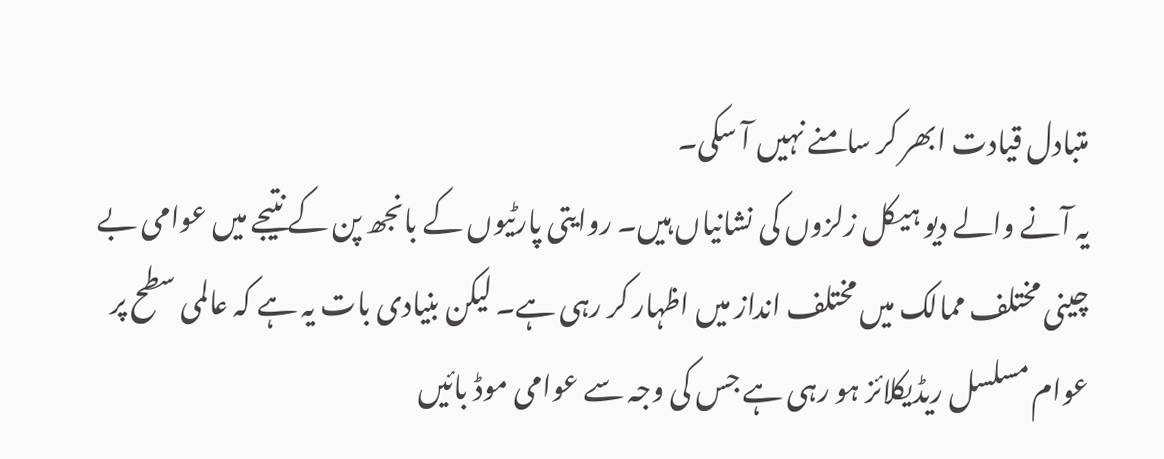متبادل قیادت ابھر کر سامنے نہیں آ سکی۔
یہ آنے والے دیو ہیکل زلزوں کی نشانیاں ہیں۔ روایتی پارٹیوں کے بانجھ پن کے نتیجے میں عوامی بے چینی مختلف ممالک میں مختلف انداز میں اظہار کر رہی ہے۔ لیکن بنیادی بات یہ ہے کہ عالمی سطح پر عوام مسلسل ریڈیکلائز ہو رہی ہے جس کی وجہ سے عوامی موڈ بائیں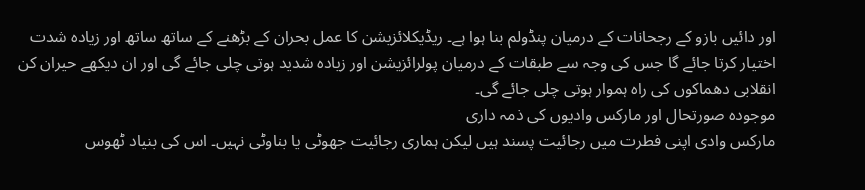اور دائیں بازو کے رجحانات کے درمیان پنڈولم بنا ہوا ہے۔ ریڈیکلائزیشن کا عمل بحران کے بڑھنے کے ساتھ ساتھ اور زیادہ شدت اختیار کرتا جائے گا جس کی وجہ سے طبقات کے درمیان پولرائزیشن اور زیادہ شدید ہوتی چلی جائے گی اور ان دیکھے حیران کن انقلابی دھماکوں کی راہ ہموار ہوتی چلی جائے گی۔
موجودہ صورتحال اور مارکس وادیوں کی ذمہ داری
مارکس وادی اپنی فطرت میں رجائیت پسند ہیں لیکن ہماری رجائیت جھوٹی یا بناوٹی نہیں۔ اس کی بنیاد ٹھوس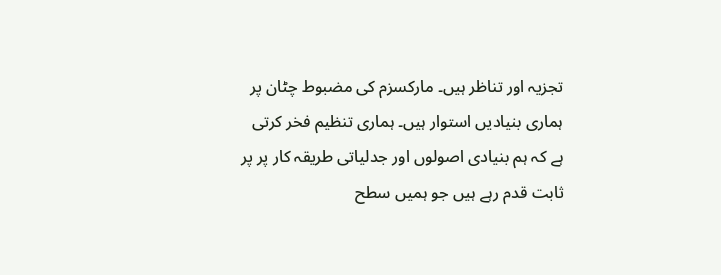تجزیہ اور تناظر ہیں۔ مارکسزم کی مضبوط چٹان پر ہماری بنیادیں استوار ہیں۔ ہماری تنظیم فخر کرتی ہے کہ ہم بنیادی اصولوں اور جدلیاتی طریقہ کار پر پر ثابت قدم رہے ہیں جو ہمیں سطح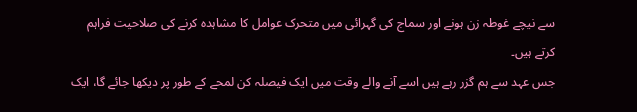سے نیچے غوطہ زن ہونے اور سماج کی گہرائی میں متحرک عوامل کا مشاہدہ کرنے کی صلاحیت فراہم کرتے ہیں۔
جس عہد سے ہم گزر رہے ہیں اسے آنے والے وقت میں ایک فیصلہ کن لمحے کے طور پر دیکھا جائے گا، ایک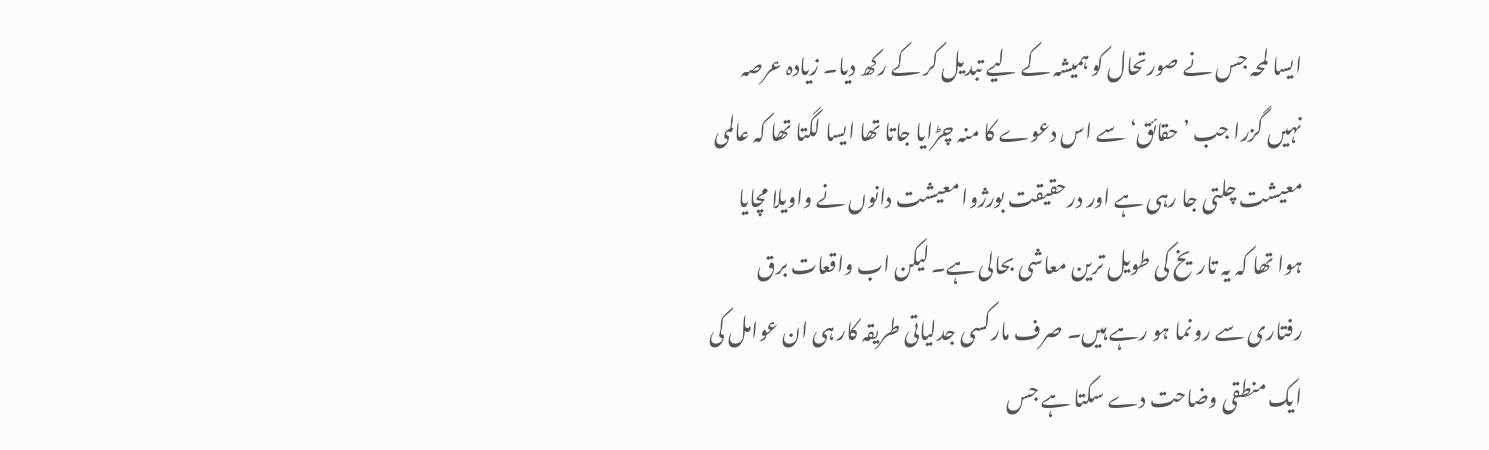ایسا لمحہ جس نے صورتحال کو ہمیشہ کے لیے تبدیل کر کے رکھ دیا۔ زیادہ عرصہ نہیں گزرا جب ’حقائق‘ سے اس دعوے کا منہ چڑایا جاتا تھا ایسا لگتا تھا کہ عالمی معیشت چلتی جا رہی ہے اور درحقیقت بورژوا معیشت دانوں نے واویلا مچایا ہوا تھا کہ یہ تاریخ کی طویل ترین معاشی بحالی ہے۔ لیکن اب واقعات برق رفتاری سے رونما ہو رہے ہیں۔ صرف مارکسی جدلیاتی طریقہ کار ہی ان عوامل کی ایک منطقی وضاحت دے سکتا ہے جس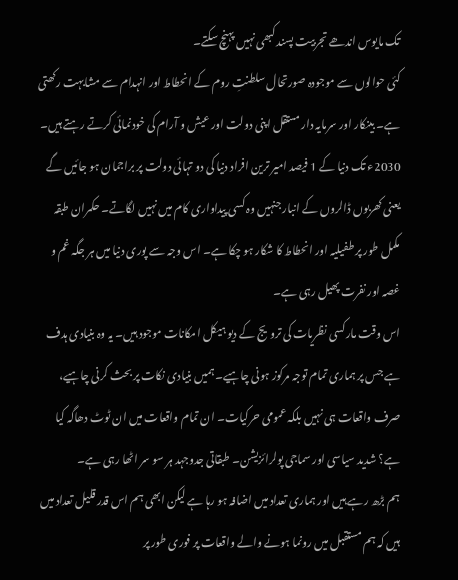تک مایوس اندھے تجربیت پسند کبھی نہیں پہنچ سکتے۔
کئی حوالوں سے موجودہ صورتحال سلطنتِ روم کے انحطاط اور انہدام سے مشابہت رکھتی ہے۔ بینکار اور سرمایہ دار مستقل اپنی دولت اور عیش و آرام کی خودنمائی کرتے رہتے ہیں۔ 2030ء تک دنیا کے 1 فیصد امیر ترین افراد دنیا کی دو تہائی دولت پر براجمان ہو جائیں گے یعنی کھربوں ڈالروں کے انبار جنہیں وہ کسی پیداواری کام میں نہیں لگاتے۔ حکمران طبقہ مکمل طور پر طفیلیہ اور انحطاط کا شکار ہو چکا ہے۔ اس وجہ سے پوری دنیا میں ہر جگہ غم و غصہ اور نفرت پھیل رہی ہے۔
اس وقت مارکسی نظریات کی ترویج کے دیو ہیکل امکانات موجود ہیں۔ یہ وہ بنیادی ہدف ہے جس پر ہماری تمام توجہ مرکوز ہونی چاہیے۔ ہمیں بنیادی نکات پر بحث کرنی چاہیے، صرف واقعات ہی نہیں بلکہ عمومی حرکیات۔ ان تمام واقعات میں ان ٹوٹ دھاگہ کیا ہے؟ شدید سیاسی اور سماجی پولرائزیشن۔ طبقاتی جدوجہد ہر سو سر اٹھا رہی ہے۔
ہم بڑھ رہے ہیں اور ہماری تعداد میں اضافہ ہو رہا ہے لیکن ابھی ہم اس قدر قلیل تعداد میں ہیں کہ ہم مستقبل میں رونما ہونے والے واقعات پر فوری طور پر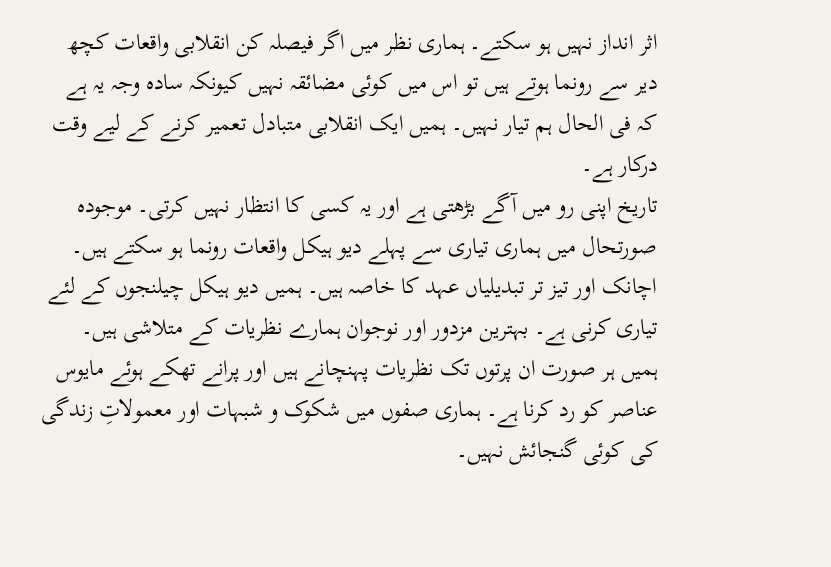اثر انداز نہیں ہو سکتے۔ ہماری نظر میں اگر فیصلہ کن انقلابی واقعات کچھ دیر سے رونما ہوتے ہیں تو اس میں کوئی مضائقہ نہیں کیونکہ سادہ وجہ یہ ہے کہ فی الحال ہم تیار نہیں۔ ہمیں ایک انقلابی متبادل تعمیر کرنے کے لیے وقت درکار ہے۔
تاریخ اپنی رو میں آگے بڑھتی ہے اور یہ کسی کا انتظار نہیں کرتی۔ موجودہ صورتحال میں ہماری تیاری سے پہلے دیو ہیکل واقعات رونما ہو سکتے ہیں۔ اچانک اور تیز تر تبدیلیاں عہد کا خاصہ ہیں۔ ہمیں دیو ہیکل چیلنجوں کے لئے تیاری کرنی ہے۔ بہترین مزدور اور نوجوان ہمارے نظریات کے متلاشی ہیں۔ ہمیں ہر صورت ان پرتوں تک نظریات پہنچانے ہیں اور پرانے تھکے ہوئے مایوس عناصر کو رد کرنا ہے۔ ہماری صفوں میں شکوک و شبہات اور معمولاتِ زندگی کی کوئی گنجائش نہیں۔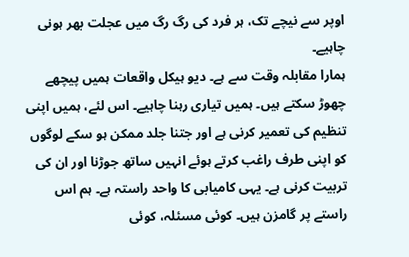اوپر سے نیچے تک، ہر فرد کی رگ رگ میں عجلت بھر ہونی چاہیے۔
ہمارا مقابلہ وقت سے ہے۔ دیو ہیکل واقعات ہمیں پیچھے چھوڑ سکتے ہیں۔ ہمیں تیاری رہنا چاہیے۔ اس لئے، ہمیں اپنی تنظیم کی تعمیر کرنی ہے اور جتنا جلد ممکن ہو سکے لوگوں کو اپنی طرف راغب کرتے ہوئے انہیں ساتھ جوڑنا اور ان کی تربیت کرنی ہے۔ یہی کامیابی کا واحد راستہ ہے۔ ہم اس راستے پر گامزن ہیں۔ کوئی مسئلہ، کوئی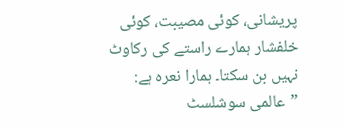پریشانی، کوئی مصیبت، کوئی خلفشار ہمارے راستے کی رکاوٹ نہیں بن سکتا۔ ہمارا نعرہ ہے:
”عالمی سوشلسٹ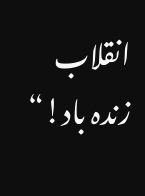انقلاب زندہ باد!“